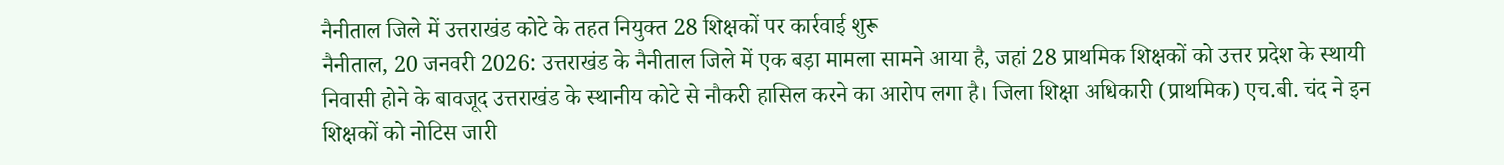नैनीताल जिले में उत्तराखंड कोटे के तहत नियुक्त 28 शिक्षकों पर कार्रवाई शुरू
नैनीताल, 20 जनवरी 2026: उत्तराखंड के नैनीताल जिले में एक बड़ा मामला सामने आया है, जहां 28 प्राथमिक शिक्षकों को उत्तर प्रदेश के स्थायी निवासी होने के बावजूद उत्तराखंड के स्थानीय कोटे से नौकरी हासिल करने का आरोप लगा है। जिला शिक्षा अधिकारी (प्राथमिक) एच.बी. चंद ने इन शिक्षकों को नोटिस जारी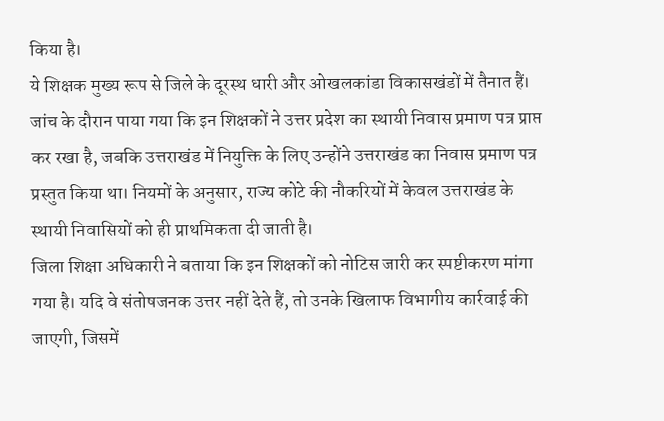किया है।
ये शिक्षक मुख्य रूप से जिले के दूरस्थ धारी और ओखलकांडा विकासखंडों में तैनात हैं। जांच के दौरान पाया गया कि इन शिक्षकों ने उत्तर प्रदेश का स्थायी निवास प्रमाण पत्र प्राप्त कर रखा है, जबकि उत्तराखंड में नियुक्ति के लिए उन्होंने उत्तराखंड का निवास प्रमाण पत्र प्रस्तुत किया था। नियमों के अनुसार, राज्य कोटे की नौकरियों में केवल उत्तराखंड के स्थायी निवासियों को ही प्राथमिकता दी जाती है।
जिला शिक्षा अधिकारी ने बताया कि इन शिक्षकों को नोटिस जारी कर स्पष्टीकरण मांगा गया है। यदि वे संतोषजनक उत्तर नहीं देते हैं, तो उनके खिलाफ विभागीय कार्रवाई की जाएगी, जिसमें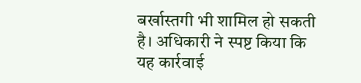बर्खास्तगी भी शामिल हो सकती है। अधिकारी ने स्पष्ट किया कि यह कार्रवाई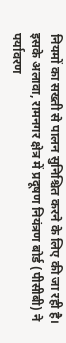नियमों का सख्ती से पालन सुनिश्चित करने के लिए की जा रही है।
इसके अलावा, रामनगर क्षेत्र में प्रदूषण नियंत्रण बोर्ड (पीसीबी) ने पर्यावरण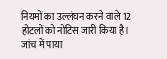नियमों का उल्लंघन करने वाले 12 होटलों को नोटिस जारी किया है। जांच में पाया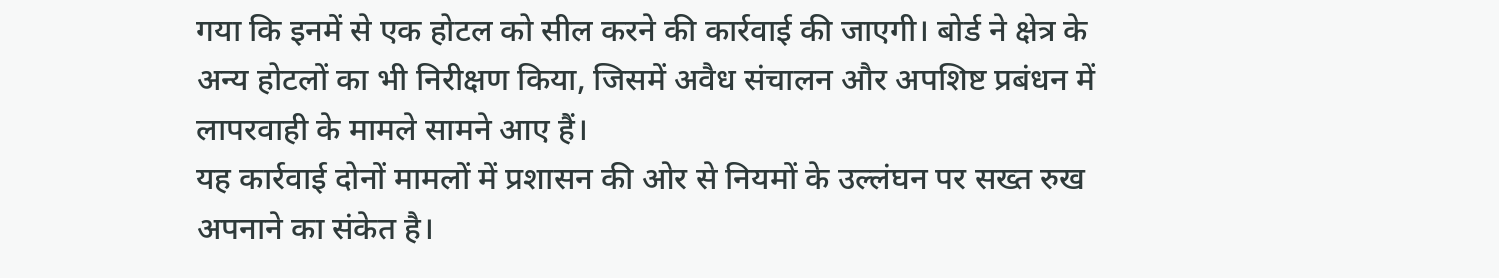गया कि इनमें से एक होटल को सील करने की कार्रवाई की जाएगी। बोर्ड ने क्षेत्र के अन्य होटलों का भी निरीक्षण किया, जिसमें अवैध संचालन और अपशिष्ट प्रबंधन में लापरवाही के मामले सामने आए हैं।
यह कार्रवाई दोनों मामलों में प्रशासन की ओर से नियमों के उल्लंघन पर सख्त रुख अपनाने का संकेत है।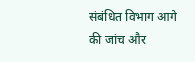संबंधित विभाग आगे की जांच और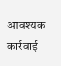आवश्यक कार्रवाई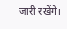जारी रखेंगे।